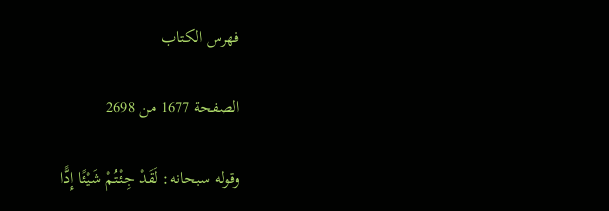فهرس الكتاب

الصفحة 1677 من 2698

وقوله سبحانه: لَقَدْ جِئْتُمْ شَيْئًا إِدًّا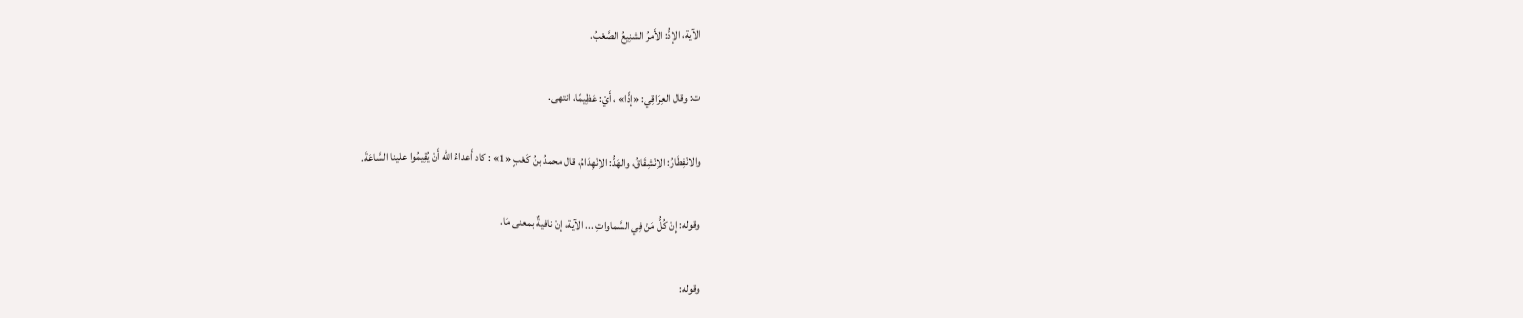الآية، الإدُّ: الأَمرُ الشنِيعُ الصَّعْبُ.

ت: وقال العِرَاقِي: «إدًّا» ، أَيْ: عَظِيمًا، انتهى.

والانْفِطَارُ: الاِنْشِقَاقُ، والهَدُّ: الاِنْهِدَامُ، قال محمدُ بنُ كَعْبٍ «1» : كاد أَعداءُ الله أَنْ يُقِيمُوا علينا السَّاعَةَ.

وقوله: إِنْ كُلُّ مَنْ فِي السَّماواتِ ... الآية، إنْ نافيةٌ بمعنى مَا.

وقوله: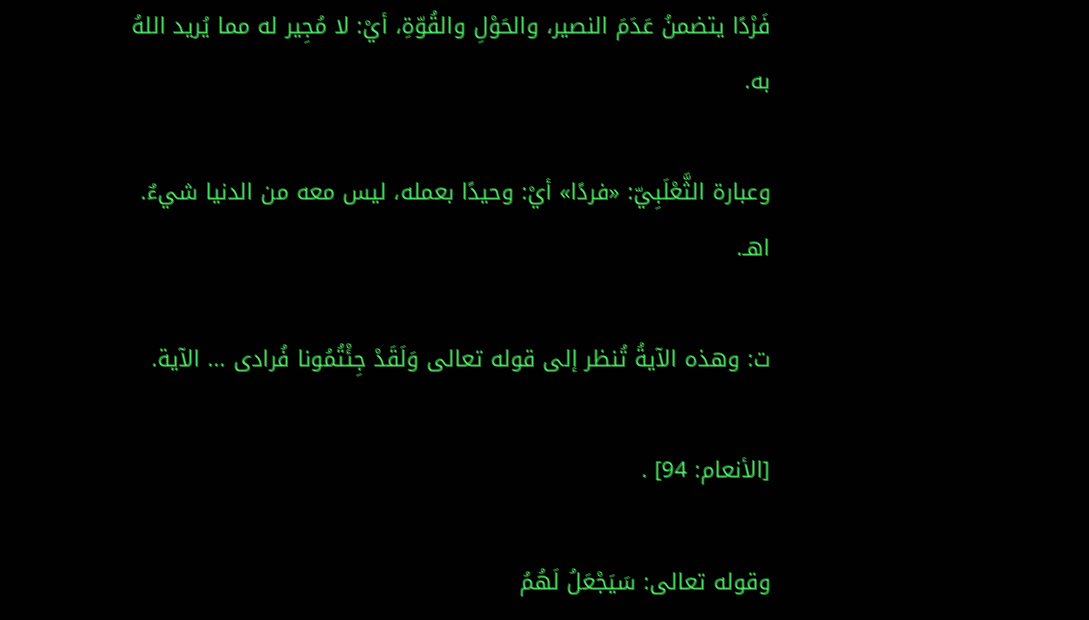فَرْدًا يتضمنُ عَدَمَ النصير، والحَوْلِ والقُوّةِ، أيْ: لا مُجِير له مما يُريد اللهُ به.

وعبارة الثَّعْلَبِيّ: «فردًا» أيْ: وحيدًا بعمله، ليس معه من الدنيا شيءٌ. اهـ.

ت: وهذه الآيةُ تُنظر إلى قوله تعالى وَلَقَدْ جِئْتُمُونا فُرادى ... الآية.

[الأنعام: 94] .

وقوله تعالى: سَيَجْعَلُ لَهُمُ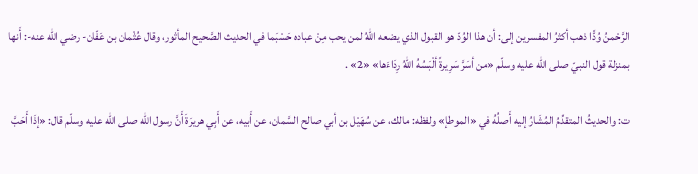الرَّحْمنُ وُدًّا ذهب أكثرُ المفسرين إلى: أن هذا الوُدّ هو القبول الذي يضعه اللهُ لمن يحب مِنْ عباده حَسْبَما في الحديث الصَّحيح المأثور، وقال عُثْمان بن عَفّان- رضي الله عنه-: أَنها بمنزلة قول النبيّ صلى الله عليه وسلّم «من أسَرَّ سَرِيرةً ألْبَسُهُ اللهُ رِدَاءَها» «2» .

ت: والحديثُ المتقدِّمُ المُشَارُ إليه أَصلُهُ في «الموطإ» ولفظه: مالك، عن سُهَيْل بن أبي صالح السَّمان، عن أَبيه، عن أَبِي هريرَةَ أَنَّ رسول الله صلى الله عليه وسلّم قال: «إذَا أَحَبَّ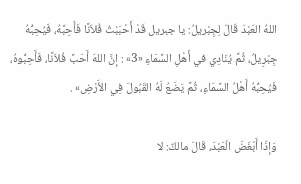اللهُ العَبْدَ قَالَ لِجِبْريلُ: يا جبريل قَدْ أَحْبَبْتُ فُلاَنًا فَأَحِبَّهُ، فَيُحِبُّهُ جِبْرِيلُ، ثُمَّ يُنَادِي في أَهْلِ السَّمَاءِ «3» : إنَّ اللهَ أَحَبَّ فُلاَنًا، فَأَحِبُّوهُ، فَيُحِبُّهُ أَهْلُ السَّمَاءِ، ثُمَّ يَضَعُ لَهُ القَبُولَ فِي الأَرْضِ» .

وَإذَا أَبْغَضَ الْعَبْدَ، قَالَ مالكٌ: لا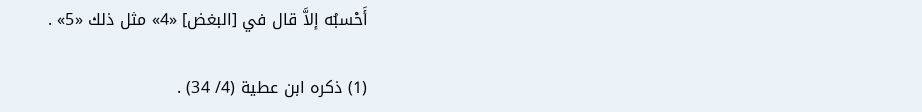أَحْسبُه إلاَّ قال في [البغض] «4» مثل ذلك «5» .

(1) ذكره ابن عطية (4/ 34) .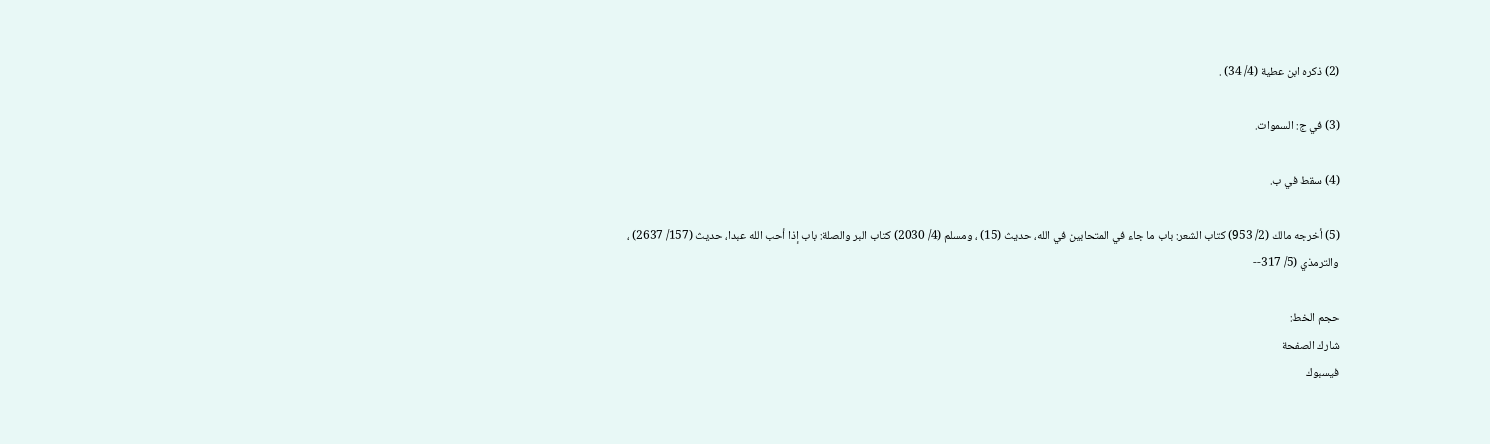(2) ذكره ابن عطية (4/ 34) .

(3) في ج: السموات.

(4) سقط في ب.

(5) أخرجه مالك (2/ 953) كتاب الشعر: باب ما جاء في المتحابين في الله، حديث (15) ، ومسلم (4/ 2030) كتاب البر والصلة: باب إذا أحب الله عبدا، حديث (157/ 2637) ، والترمذي (5/ 317--

حجم الخط:
شارك الصفحة
فيسبوك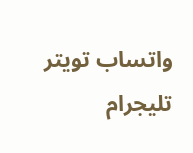واتساب تويتر تليجرام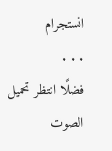انستجرام
. . .
فضلًا انتظر تحميل الصوت